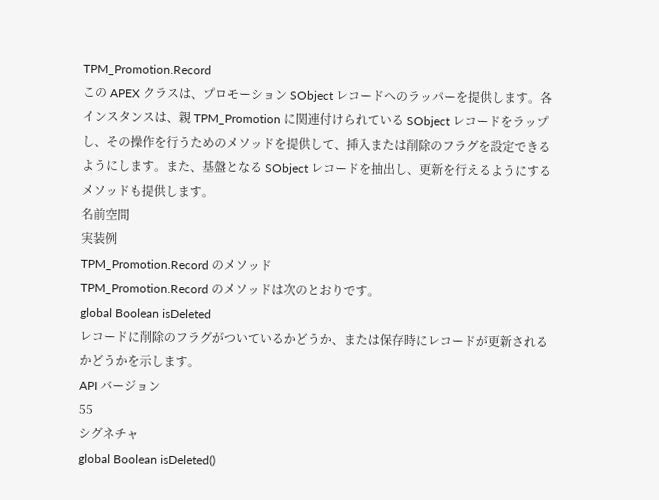TPM_Promotion.Record
この APEX クラスは、プロモーション SObject レコードへのラッパーを提供します。各インスタンスは、親 TPM_Promotion に関連付けられている SObject レコードをラップし、その操作を行うためのメソッドを提供して、挿入または削除のフラグを設定できるようにします。また、基盤となる SObject レコードを抽出し、更新を行えるようにするメソッドも提供します。
名前空間
実装例
TPM_Promotion.Record のメソッド
TPM_Promotion.Record のメソッドは次のとおりです。
global Boolean isDeleted
レコードに削除のフラグがついているかどうか、または保存時にレコードが更新されるかどうかを示します。
API バージョン
55
シグネチャ
global Boolean isDeleted()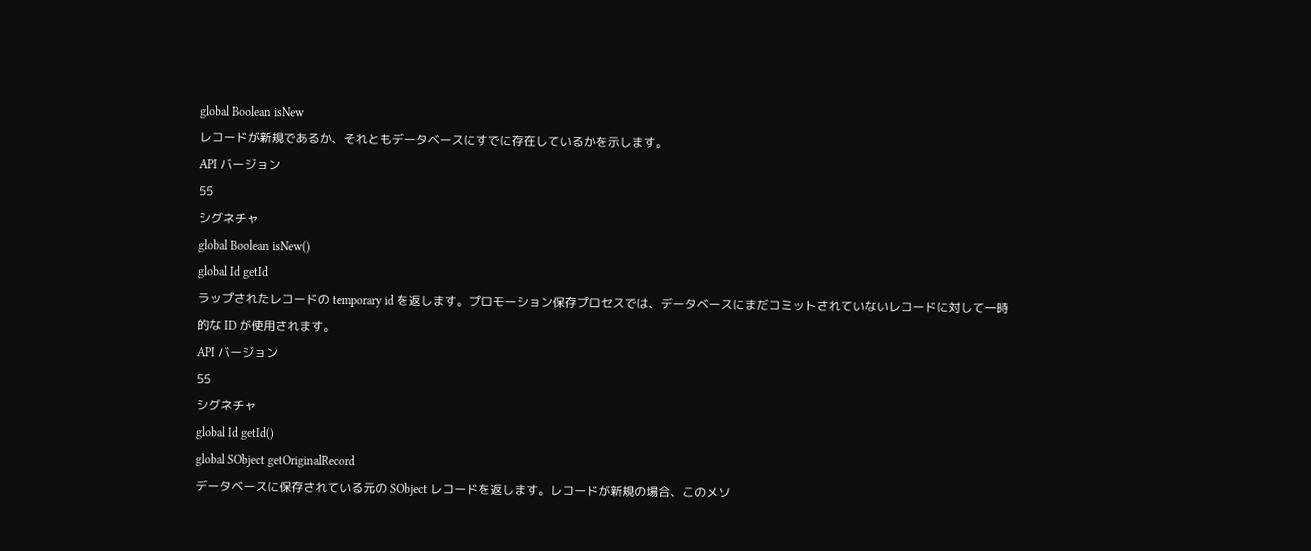global Boolean isNew
レコードが新規であるか、それともデータベースにすでに存在しているかを示します。
API バージョン
55
シグネチャ
global Boolean isNew()
global Id getId
ラップされたレコードの temporary id を返します。プロモーション保存プロセスでは、データベースにまだコミットされていないレコードに対して一時的な ID が使用されます。
API バージョン
55
シグネチャ
global Id getId()
global SObject getOriginalRecord
データベースに保存されている元の SObject レコードを返します。レコードが新規の場合、このメソ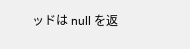ッドは null を返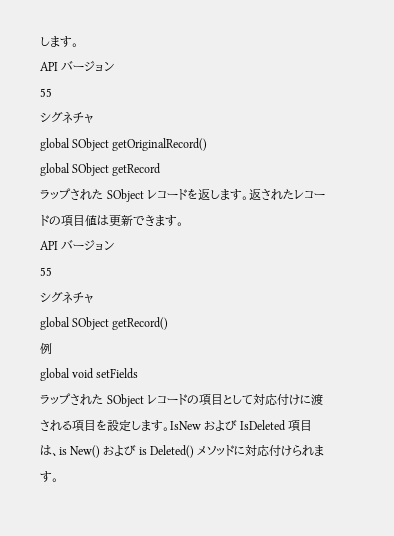します。
API バージョン
55
シグネチャ
global SObject getOriginalRecord()
global SObject getRecord
ラップされた SObject レコードを返します。返されたレコードの項目値は更新できます。
API バージョン
55
シグネチャ
global SObject getRecord()
例
global void setFields
ラップされた SObject レコードの項目として対応付けに渡される項目を設定します。IsNew および IsDeleted 項目は、is New() および is Deleted() メソッドに対応付けられます。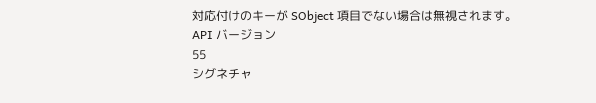対応付けのキーが SObject 項目でない場合は無視されます。
API バージョン
55
シグネチャ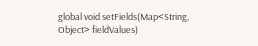global void setFields(Map<String, Object> fieldValues)